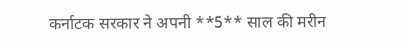कर्नाटक सरकार ने अपनी **5** साल की मरीन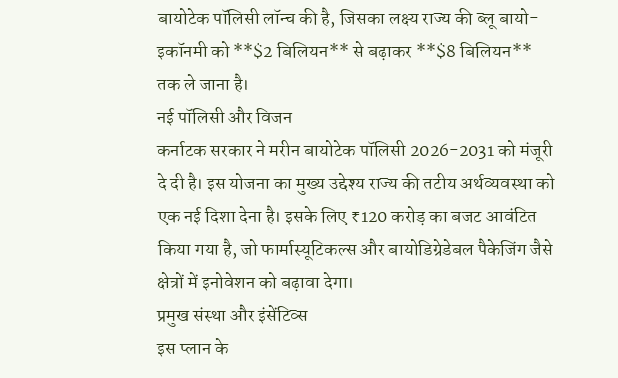बायोटेक पॉलिसी लॉन्च की है, जिसका लक्ष्य राज्य की ब्लू बायो-इकॉनमी को **$2 बिलियन** से बढ़ाकर **$8 बिलियन** तक ले जाना है।
नई पॉलिसी और विजन
कर्नाटक सरकार ने मरीन बायोटेक पॉलिसी 2026-2031 को मंजूरी दे दी है। इस योजना का मुख्य उद्देश्य राज्य की तटीय अर्थव्यवस्था को एक नई दिशा देना है। इसके लिए ₹120 करोड़ का बजट आवंटित किया गया है, जो फार्मास्यूटिकल्स और बायोडिग्रेडेबल पैकेजिंग जैसे क्षेत्रों में इनोवेशन को बढ़ावा देगा।
प्रमुख संस्था और इंसेंटिव्स
इस प्लान के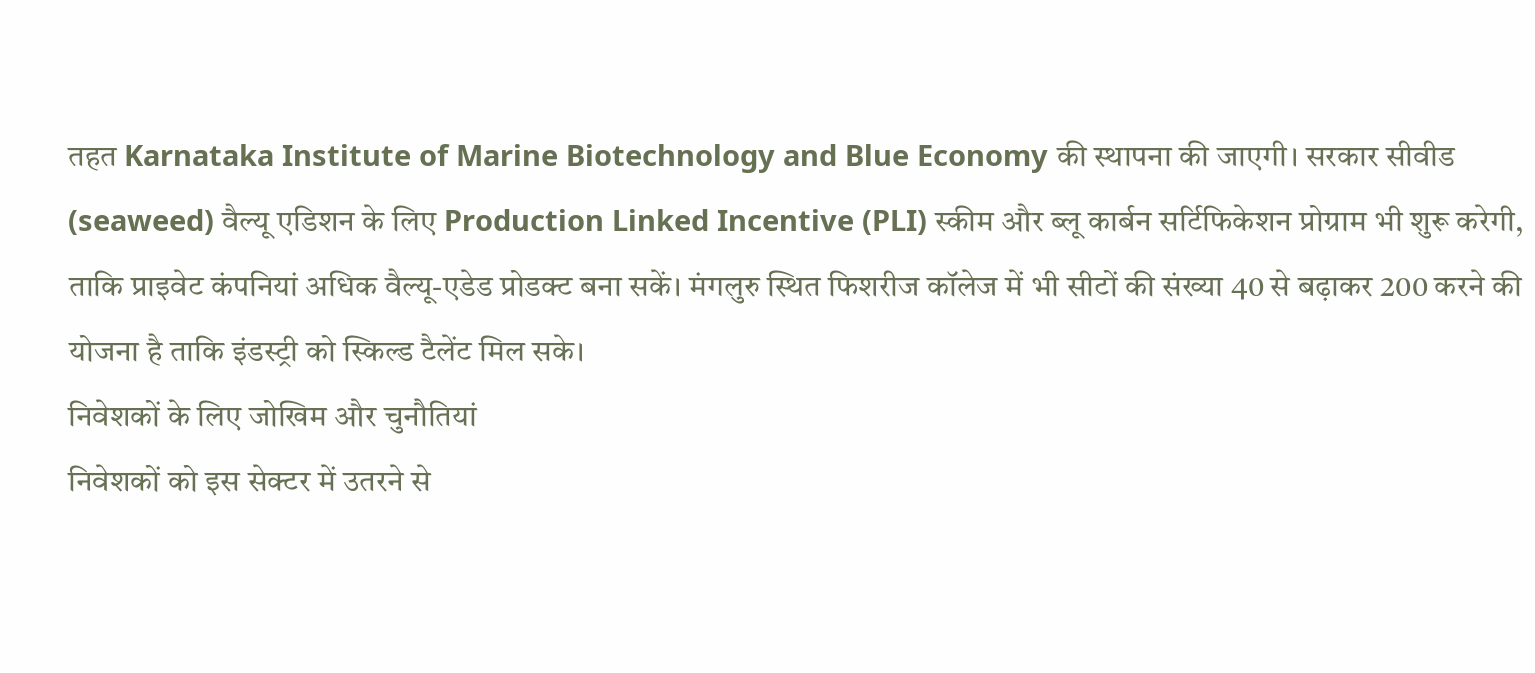तहत Karnataka Institute of Marine Biotechnology and Blue Economy की स्थापना की जाएगी। सरकार सीवीड (seaweed) वैल्यू एडिशन के लिए Production Linked Incentive (PLI) स्कीम और ब्लू कार्बन सर्टिफिकेशन प्रोग्राम भी शुरू करेगी, ताकि प्राइवेट कंपनियां अधिक वैल्यू-एडेड प्रोडक्ट बना सकें। मंगलुरु स्थित फिशरीज कॉलेज में भी सीटों की संख्या 40 से बढ़ाकर 200 करने की योजना है ताकि इंडस्ट्री को स्किल्ड टैलेंट मिल सके।
निवेशकों के लिए जोखिम और चुनौतियां
निवेशकों को इस सेक्टर में उतरने से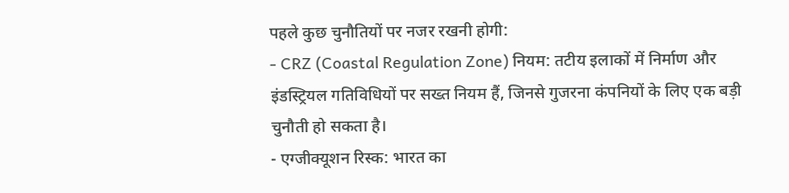पहले कुछ चुनौतियों पर नजर रखनी होगी:
- CRZ (Coastal Regulation Zone) नियम: तटीय इलाकों में निर्माण और इंडस्ट्रियल गतिविधियों पर सख्त नियम हैं, जिनसे गुजरना कंपनियों के लिए एक बड़ी चुनौती हो सकता है।
- एग्जीक्यूशन रिस्क: भारत का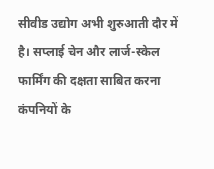सीवीड उद्योग अभी शुरुआती दौर में है। सप्लाई चेन और लार्ज-स्केल फार्मिंग की दक्षता साबित करना कंपनियों के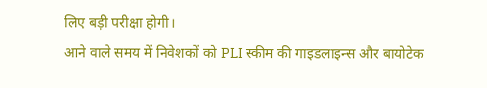लिए बड़ी परीक्षा होगी।
आने वाले समय में निवेशकों को PLI स्कीम की गाइडलाइन्स और बायोटेक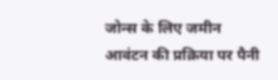जोन्स के लिए जमीन आवंटन की प्रक्रिया पर पैनी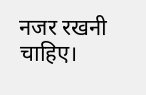नजर रखनी चाहिए।